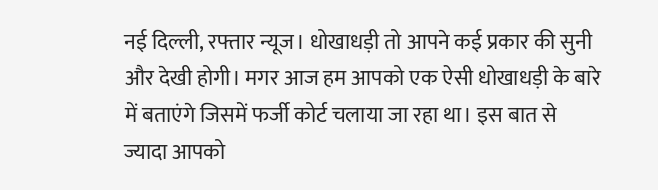नई दिल्ली, रफ्तार न्यूज। धोखाधड़ी तो आपने कई प्रकार की सुनी और देखी होगी। मगर आज हम आपको एक ऐसी धोखाधड़ी के बारे में बताएंगे जिसमें फर्जी कोर्ट चलाया जा रहा था। इस बात से ज्यादा आपको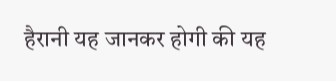हैरानी यह जानकर होगी की यह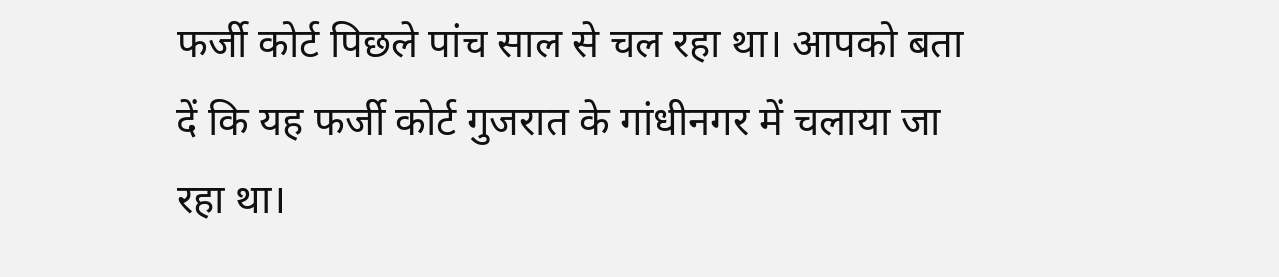फर्जी कोर्ट पिछले पांच साल से चल रहा था। आपको बता दें कि यह फर्जी कोर्ट गुजरात के गांधीनगर में चलाया जा रहा था।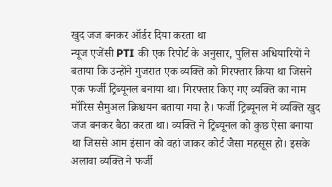खुद जज बनकर ऑर्डर दिया करता था
न्यूज एजेंसी PTI की एक रिपोर्ट के अनुसार, पुलिस अधियारियों ने बताया कि उन्होंने गुजरात एक व्यक्ति को गिरफ्तार किया था जिसने एक फर्जी ट्रिब्यूनल बनाया था। गिरफ्तार किए गए व्यक्ति का नाम मॉरिस सैमुअल क्रिश्चयन बताया गया है। फर्जी ट्रिब्यूनल में व्यक्ति खुद जज बनकर बैठा करता था। व्यक्ति ने ट्रिब्यूनल को कुछ ऐसा बनाया था जिससे आम इंसान को वहां जाकर कोर्ट जैसा महसूस हो। इसके अलावा व्यक्ति ने फर्जी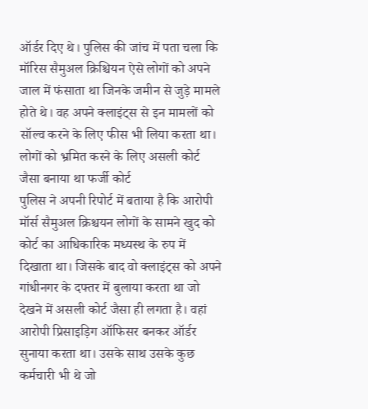ऑर्डर दिए थे। पुलिस की जांच में पता चला कि मॉरिस सैमुअल क्रिश्चियन ऐसे लोगों को अपने जाल में फंसाता था जिनके जमीन से जुड़े मामले होते थे। वह अपने क्लाइंट्स से इन मामलों को सॉल्व करने के लिए फीस भी लिया करता था।
लोगों को भ्रमित करने के लिए असली कोर्ट जैसा बनाया था फर्जी कोर्ट
पुलिस ने अपनी रिपोर्ट में बताया है कि आरोपी मॉर्स सैमुअल क्रिश्चयन लोगों के सामने खुद को कोर्ट का आधिकारिक मध्यस्थ के रुप में दिखाता था। जिसके बाद वो क्लाइंट्स को अपने गांधीनगर के दफ्तर में बुलाया करता था जो देखने में असली कोर्ट जैसा ही लगता है। वहां आरोपी प्रिसाइड़िग ऑफिसर बनकर ऑर्डर सुनाया करता था। उसके साथ उसके कुछ कर्मचारी भी थे जो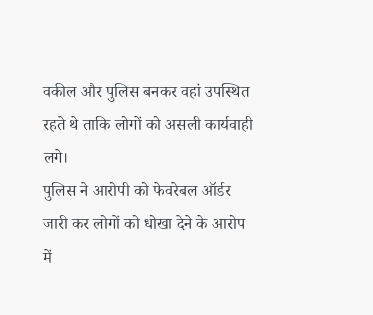वकील और पुलिस बनकर वहां उपस्थित रहते थे ताकि लोगों को असली कार्यवाही लगे।
पुलिस ने आरोपी को फेवरेबल ऑर्डर जारी कर लोगों को धोखा देने के आरोप में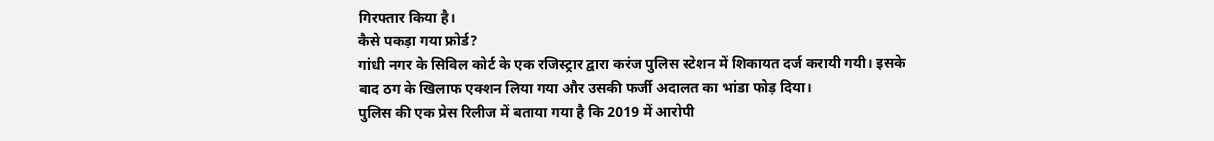गिरफ्तार किया है।
कैसे पकड़ा गया फ्रोर्ड?
गांधी नगर के सिविल कोर्ट के एक रजिस्ट्रार द्वारा करंज पुलिस स्टेशन में शिकायत दर्ज करायी गयी। इसके बाद ठग के खिलाफ एक्शन लिया गया और उसकी फर्जी अदालत का भांडा फोड़ दिया।
पुलिस की एक प्रेस रिलीज में बताया गया है कि 2019 में आरोपी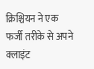क्रिश्चियन ने एक फर्जी तरीके से अपने क्लाइंट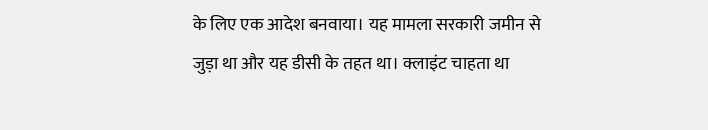के लिए एक आदेश बनवाया। यह मामला सरकारी जमीन से जुड़ा था और यह डीसी के तहत था। क्लाइंट चाहता था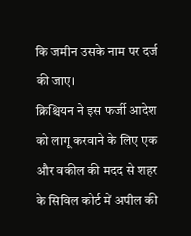कि जमीन उसके नाम पर दर्ज की जाए।
क्रिश्चियन ने इस फर्जी आदेश को लागू करवाने के लिए एक और वकील की मदद से शहर के सिविल कोर्ट में अपील की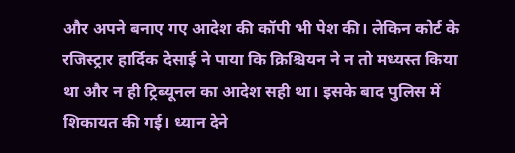और अपने बनाए गए आदेश की कॉपी भी पेश की। लेकिन कोर्ट के रजिस्ट्रार हार्दिक देसाई ने पाया कि क्रिश्चियन ने न तो मध्यस्त किया था और न ही ट्रिब्यूनल का आदेश सही था। इसके बाद पुलिस में शिकायत की गई। ध्यान देने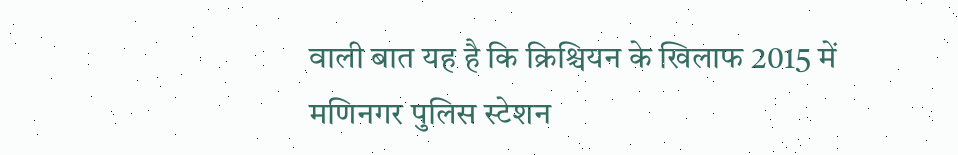वाली बात यह है कि क्रिश्चियन के खिलाफ 2015 में मणिनगर पुलिस स्टेशन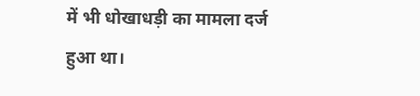में भी धोखाधड़ी का मामला दर्ज हुआ था।